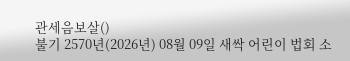관세음보살()
불기 2570년(2026년) 08월 09일 새싹 어린이 법회 소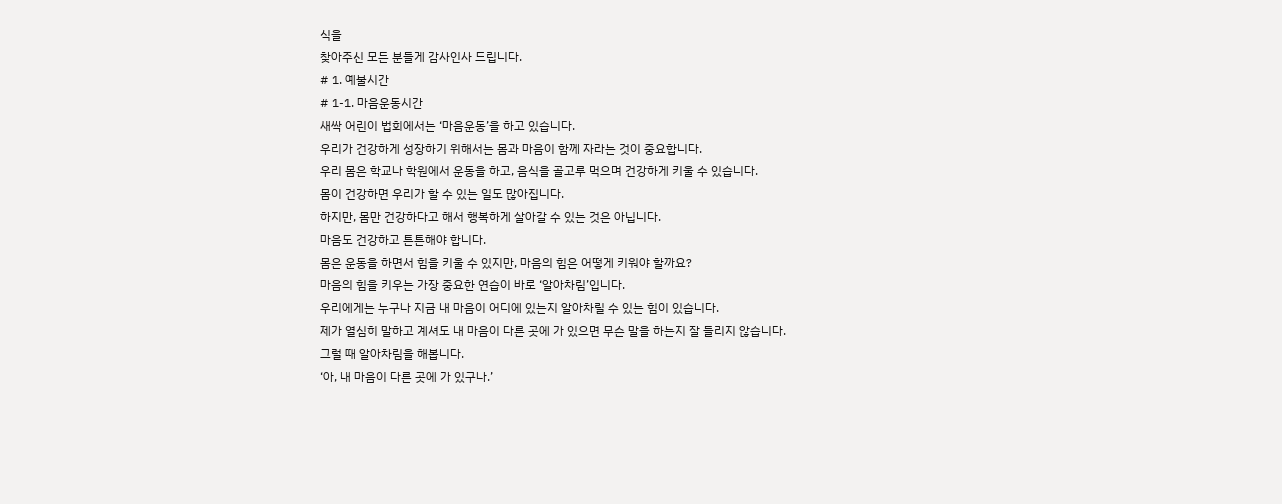식을
찾아주신 모든 분들게 감사인사 드립니다.
# 1. 예불시간
# 1-1. 마음운동시간
새싹 어린이 법회에서는 ‘마음운동’을 하고 있습니다.
우리가 건강하게 성장하기 위해서는 몸과 마음이 함께 자라는 것이 중요합니다.
우리 몸은 학교나 학원에서 운동을 하고, 음식을 골고루 먹으며 건강하게 키울 수 있습니다.
몸이 건강하면 우리가 할 수 있는 일도 많아집니다.
하지만, 몸만 건강하다고 해서 행복하게 살아갈 수 있는 것은 아닙니다.
마음도 건강하고 튼튼해야 합니다.
몸은 운동을 하면서 힘을 키울 수 있지만, 마음의 힘은 어떻게 키워야 할까요?
마음의 힘을 키우는 가장 중요한 연습이 바로 ‘알아차림’입니다.
우리에게는 누구나 지금 내 마음이 어디에 있는지 알아차릴 수 있는 힘이 있습니다.
제가 열심히 말하고 계셔도 내 마음이 다른 곳에 가 있으면 무슨 말을 하는지 잘 들리지 않습니다.
그럴 때 알아차림을 해봅니다.
‘아, 내 마음이 다른 곳에 가 있구나.’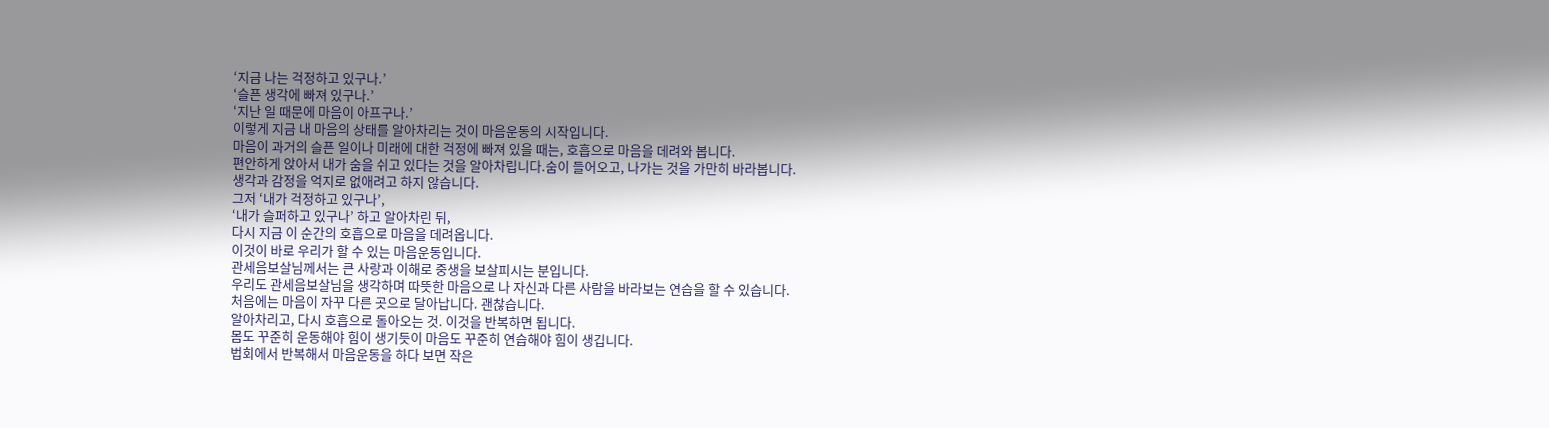‘지금 나는 걱정하고 있구나.’
‘슬픈 생각에 빠져 있구나.’
‘지난 일 때문에 마음이 아프구나.’
이렇게 지금 내 마음의 상태를 알아차리는 것이 마음운동의 시작입니다.
마음이 과거의 슬픈 일이나 미래에 대한 걱정에 빠져 있을 때는, 호흡으로 마음을 데려와 봅니다.
편안하게 앉아서 내가 숨을 쉬고 있다는 것을 알아차립니다.숨이 들어오고, 나가는 것을 가만히 바라봅니다.
생각과 감정을 억지로 없애려고 하지 않습니다.
그저 ‘내가 걱정하고 있구나’,
‘내가 슬퍼하고 있구나’ 하고 알아차린 뒤,
다시 지금 이 순간의 호흡으로 마음을 데려옵니다.
이것이 바로 우리가 할 수 있는 마음운동입니다.
관세음보살님께서는 큰 사랑과 이해로 중생을 보살피시는 분입니다.
우리도 관세음보살님을 생각하며 따뜻한 마음으로 나 자신과 다른 사람을 바라보는 연습을 할 수 있습니다.
처음에는 마음이 자꾸 다른 곳으로 달아납니다. 괜찮습니다.
알아차리고, 다시 호흡으로 돌아오는 것. 이것을 반복하면 됩니다.
몸도 꾸준히 운동해야 힘이 생기듯이 마음도 꾸준히 연습해야 힘이 생깁니다.
법회에서 반복해서 마음운동을 하다 보면 작은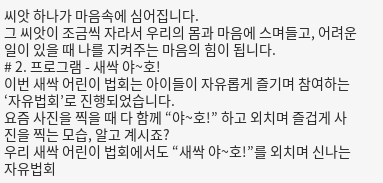씨앗 하나가 마음속에 심어집니다.
그 씨앗이 조금씩 자라서 우리의 몸과 마음에 스며들고, 어려운 일이 있을 때 나를 지켜주는 마음의 힘이 됩니다.
# 2. 프로그램 - 새싹 야~호!
이번 새싹 어린이 법회는 아이들이 자유롭게 즐기며 참여하는 ‘자유법회’로 진행되었습니다.
요즘 사진을 찍을 때 다 함께 “야~호!” 하고 외치며 즐겁게 사진을 찍는 모습, 알고 계시죠?
우리 새싹 어린이 법회에서도 “새싹 야~호!”를 외치며 신나는 자유법회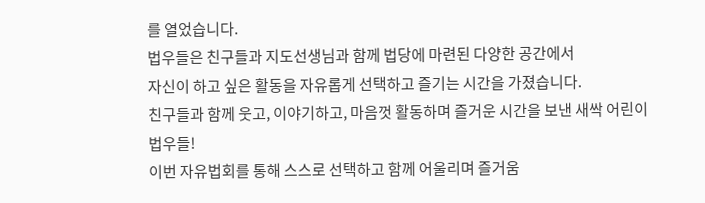를 열었습니다.
법우들은 친구들과 지도선생님과 함께 법당에 마련된 다양한 공간에서
자신이 하고 싶은 활동을 자유롭게 선택하고 즐기는 시간을 가졌습니다.
친구들과 함께 웃고, 이야기하고, 마음껏 활동하며 즐거운 시간을 보낸 새싹 어린이 법우들!
이번 자유법회를 통해 스스로 선택하고 함께 어울리며 즐거움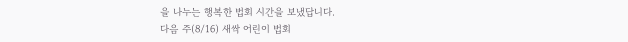을 나누는 행복한 법회 시간을 보냈답니다.
다음 주(8/16) 새싹 어린이 법회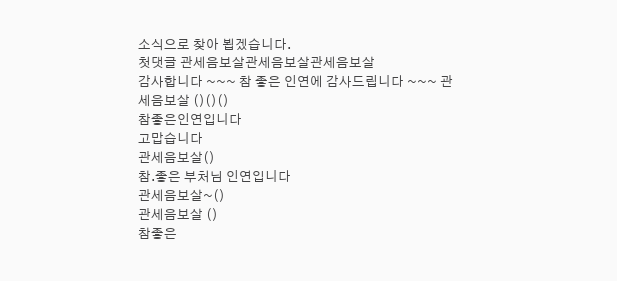소식으로 찾아 뵙겠습니다.
첫댓글 관세음보살관세음보살관세음보살
감사합니다 ~~~ 참 좋은 인연에 감사드립니다 ~~~ 관세음보살 ()()()
참좋은인연입니다
고맙습니다
관세음보살()
참.좋은 부처님 인연입니다
관세음보살~()
관세음보살 ()
참좋은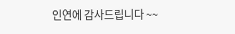인연에 감사드립니다 ~~